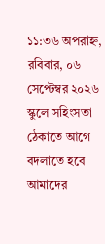১১:৩৬ অপরাহ্ন, রবিবার, ০৬ সেপ্টেম্বর ২০২৬
স্কুলে সহিংসতা ঠেকাতে আগে বদলাতে হবে আমাদের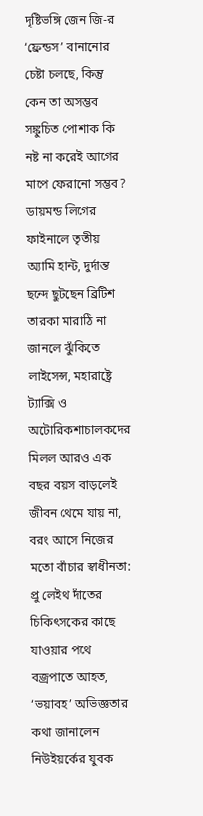দৃষ্টিভঙ্গি জেন জি-র ‘ফ্রেন্ডস’ বানানোর চেষ্টা চলছে, কিন্তু কেন তা অসম্ভব সঙ্কুচিত পোশাক কি নষ্ট না করেই আগের মাপে ফেরানো সম্ভব? ডায়মন্ড লিগের ফাইনালে তৃতীয় অ্যামি হান্ট, দুর্দান্ত ছন্দে ছুটছেন ব্রিটিশ তারকা মারাঠি না জানলে ঝুঁকিতে লাইসেন্স, মহারাষ্ট্রে ট্যাক্সি ও অটোরিকশাচালকদের মিলল আরও এক বছর বয়স বাড়লেই জীবন থেমে যায় না, বরং আসে নিজের মতো বাঁচার স্বাধীনতা: প্রু লেইথ দাঁতের চিকিৎসকের কাছে যাওয়ার পথে বজ্রপাতে আহত, ‘ভয়াবহ’ অভিজ্ঞতার কথা জানালেন নিউইয়র্কের যুবক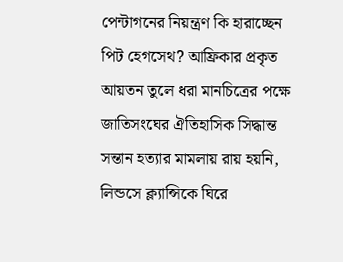পেন্টাগনের নিয়ন্ত্রণ কি হারাচ্ছেন পিট হেগসেথ? আফ্রিকার প্রকৃত আয়তন তুলে ধরা মানচিত্রের পক্ষে জাতিসংঘের ঐতিহাসিক সিদ্ধান্ত সন্তান হত্যার মামলায় রায় হয়নি, লিন্ডসে ক্ল্যান্সিকে ঘিরে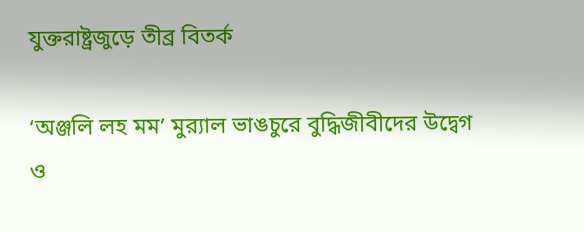যুক্তরাষ্ট্রজুড়ে তীব্র বিতর্ক

‘অঞ্জলি লহ মম’ মুর‌্যাল ভাঙচুরে বুদ্ধিজীবীদের উদ্বেগ ও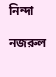নিন্দা

নজরুল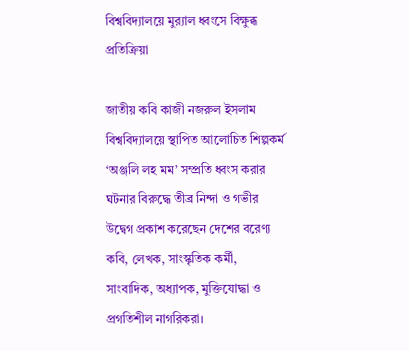বিশ্ববিদ্যালয়ে মুর‌্যাল ধ্বংসে বিক্ষুব্ধ প্রতিক্রিয়া

জাতীয় কবি কাজী নজরুল ইসলাম বিশ্ববিদ্যালয়ে স্থাপিত আলোচিত শিল্পকর্ম ‘অঞ্জলি লহ মম’ সম্প্রতি ধ্বংস করার ঘটনার বিরুদ্ধে তীব্র নিন্দা ও গভীর উদ্বেগ প্রকাশ করেছেন দেশের বরেণ্য কবি, লেখক, সাংস্কৃতিক কর্মী, সাংবাদিক, অধ্যাপক, মুক্তিযোদ্ধা ও প্রগতিশীল নাগরিকরা।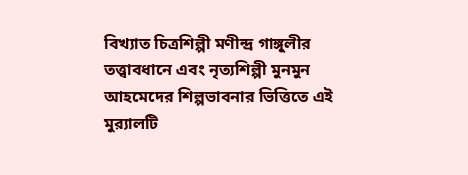বিখ্যাত চিত্রশিল্পী মণীন্দ্র গাঙ্গুলীর তত্ত্বাবধানে এবং নৃত্যশিল্পী মুনমুন আহমেদের শিল্পভাবনার ভিত্তিতে এই মুর‌্যালটি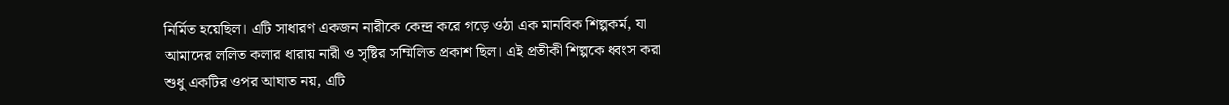নির্মিত হয়েছিল। এটি সাধারণ একজন নারীকে কেন্দ্র করে গড়ে ওঠা এক মানবিক শিল্পকর্ম, যা আমাদের ললিত কলার ধারায় নারী ও সৃষ্টির সম্মিলিত প্রকাশ ছিল। এই প্রতীকী শিল্পকে ধ্বংস করা শুধু একটির ওপর আঘাত নয়, এটি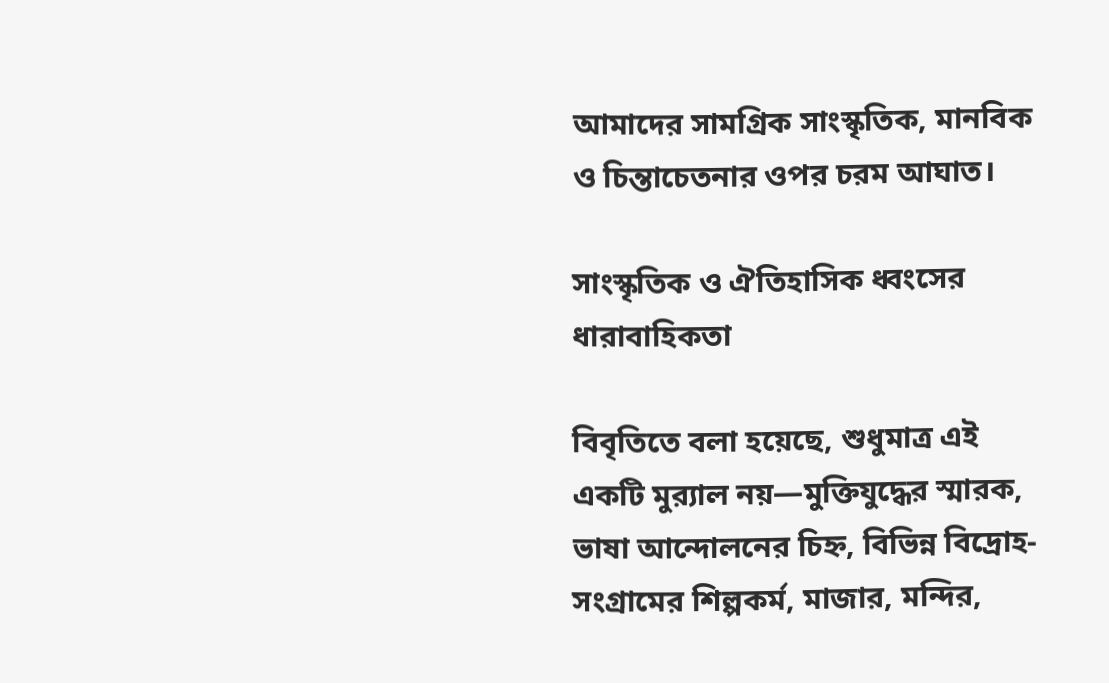আমাদের সামগ্রিক সাংস্কৃতিক, মানবিক ও চিন্তাচেতনার ওপর চরম আঘাত।

সাংস্কৃতিক ও ঐতিহাসিক ধ্বংসের ধারাবাহিকতা

বিবৃতিতে বলা হয়েছে, শুধুমাত্র এই একটি মুর‌্যাল নয়—মুক্তিযুদ্ধের স্মারক, ভাষা আন্দোলনের চিহ্ন, বিভিন্ন বিদ্রোহ-সংগ্রামের শিল্পকর্ম, মাজার, মন্দির,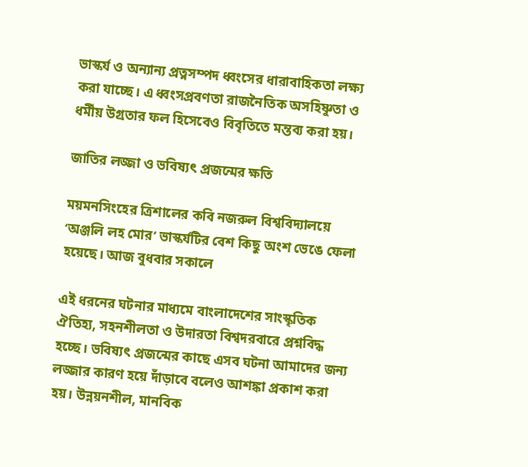ভাস্কর্য ও অন্যান্য প্রত্নসম্পদ ধ্বংসের ধারাবাহিকতা লক্ষ্য করা যাচ্ছে। এ ধ্বংসপ্রবণতা রাজনৈতিক অসহিষ্ণুতা ও ধর্মীয় উগ্রতার ফল হিসেবেও বিবৃতিতে মন্তব্য করা হয়।

জাতির লজ্জা ও ভবিষ্যৎ প্রজন্মের ক্ষতি

ময়মনসিংহের ত্রিশালের কবি নজরুল বিশ্ববিদ্যালয়ে ‘অঞ্জলি লহ মোর’ ভাস্কর্যটির বেশ কিছু অংশ ভেঙে ফেলা হয়েছে। আজ বুধবার সকালে

এই ধরনের ঘটনার মাধ্যমে বাংলাদেশের সাংস্কৃতিক ঐতিহ্য, সহনশীলতা ও উদারতা বিশ্বদরবারে প্রশ্নবিদ্ধ হচ্ছে। ভবিষ্যৎ প্রজন্মের কাছে এসব ঘটনা আমাদের জন্য লজ্জার কারণ হয়ে দাঁড়াবে বলেও আশঙ্কা প্রকাশ করা হয়। উন্নয়নশীল, মানবিক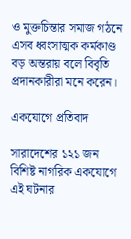ও মুক্তচিন্তার সমাজ গঠনে এসব ধ্বংসাত্মক কর্মকাণ্ড বড় অন্তরায় বলে বিবৃতি প্রদানকারীরা মনে করেন।

একযোগে প্রতিবাদ

সারাদেশের ১২১ জন বিশিষ্ট নাগরিক একযোগে এই ঘটনার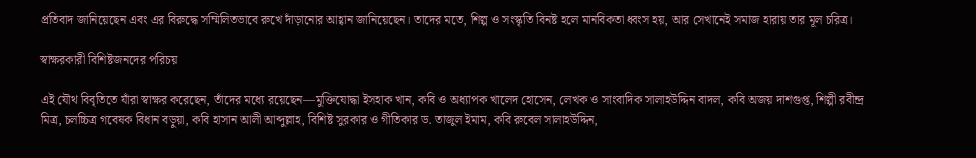প্রতিবাদ জানিয়েছেন এবং এর বিরুদ্ধে সম্মিলিতভাবে রুখে দাঁড়ানোর আহ্বান জানিয়েছেন। তাদের মতে, শিল্প ও সংস্কৃতি বিনষ্ট হলে মানবিকতা ধ্বংস হয়, আর সেখানেই সমাজ হারায় তার মূল চরিত্র।

স্বাক্ষরকারী বিশিষ্টজনদের পরিচয়

এই যৌথ বিবৃতিতে যাঁরা স্বাক্ষর করেছেন, তাঁদের মধ্যে রয়েছেন—মুক্তিযোদ্ধা ইসহাক খান, কবি ও অধ্যাপক খালেদ হোসেন, লেখক ও সাংবাদিক সালাহউদ্দিন বাদল, কবি অজয় দাশগুপ্ত, শিল্পী রবীন্দ্র মিত্র, চলচ্চিত্র গবেষক বিধান বড়ুয়া, কবি হাসান আলী আব্দুল্লাহ, বিশিষ্ট সুরকার ও গীতিকার ড. তাজুল ইমাম, কবি রুবেল সালাহউদ্দিন,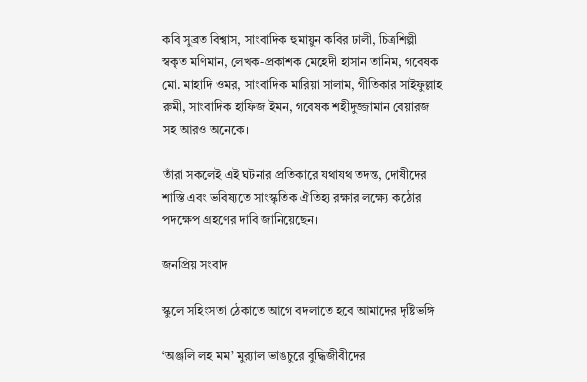কবি সুব্রত বিশ্বাস, সাংবাদিক হুমায়ুন কবির ঢালী, চিত্রশিল্পী স্বকৃত মণিমান, লেখক-প্রকাশক মেহেদী হাসান তানিম, গবেষক মো. মাহাদি ওমর, সাংবাদিক মারিয়া সালাম, গীতিকার সাইফুল্লাহ রুমী, সাংবাদিক হাফিজ ইমন, গবেষক শহীদুজ্জামান বেয়ারজ সহ আরও অনেকে।

তাঁরা সকলেই এই ঘটনার প্রতিকারে যথাযথ তদন্ত, দোষীদের শাস্তি এবং ভবিষ্যতে সাংস্কৃতিক ঐতিহ্য রক্ষার লক্ষ্যে কঠোর পদক্ষেপ গ্রহণের দাবি জানিয়েছেন।

জনপ্রিয় সংবাদ

স্কুলে সহিংসতা ঠেকাতে আগে বদলাতে হবে আমাদের দৃষ্টিভঙ্গি

‘অঞ্জলি লহ মম’ মুর‌্যাল ভাঙচুরে বুদ্ধিজীবীদের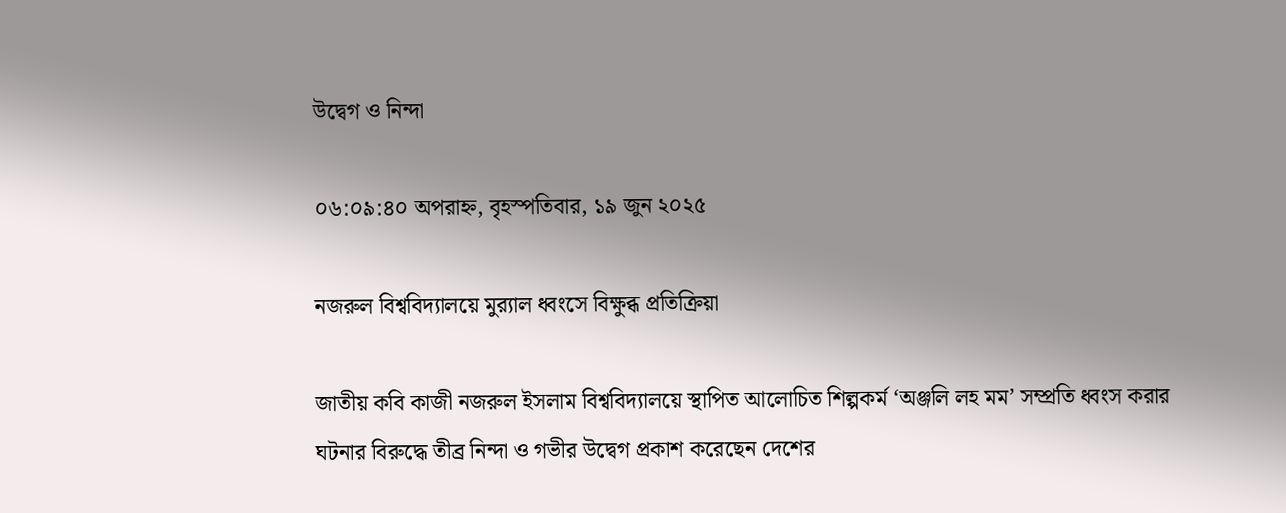উদ্বেগ ও নিন্দা

০৬:০৯:৪০ অপরাহ্ন, বৃহস্পতিবার, ১৯ জুন ২০২৫

নজরুল বিশ্ববিদ্যালয়ে মুর‌্যাল ধ্বংসে বিক্ষুব্ধ প্রতিক্রিয়া

জাতীয় কবি কাজী নজরুল ইসলাম বিশ্ববিদ্যালয়ে স্থাপিত আলোচিত শিল্পকর্ম ‘অঞ্জলি লহ মম’ সম্প্রতি ধ্বংস করার ঘটনার বিরুদ্ধে তীব্র নিন্দা ও গভীর উদ্বেগ প্রকাশ করেছেন দেশের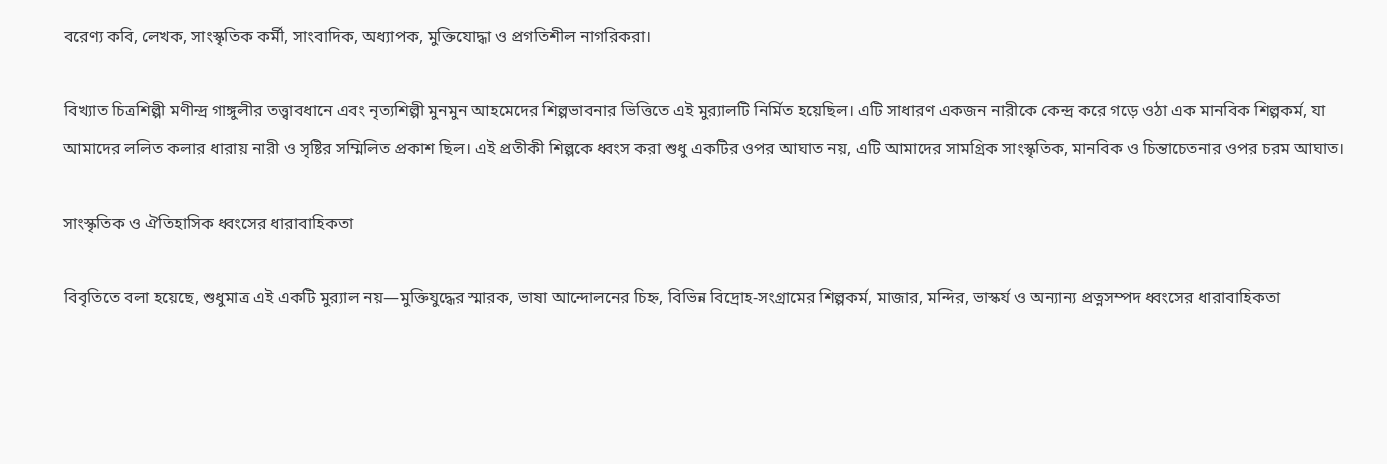বরেণ্য কবি, লেখক, সাংস্কৃতিক কর্মী, সাংবাদিক, অধ্যাপক, মুক্তিযোদ্ধা ও প্রগতিশীল নাগরিকরা।

বিখ্যাত চিত্রশিল্পী মণীন্দ্র গাঙ্গুলীর তত্ত্বাবধানে এবং নৃত্যশিল্পী মুনমুন আহমেদের শিল্পভাবনার ভিত্তিতে এই মুর‌্যালটি নির্মিত হয়েছিল। এটি সাধারণ একজন নারীকে কেন্দ্র করে গড়ে ওঠা এক মানবিক শিল্পকর্ম, যা আমাদের ললিত কলার ধারায় নারী ও সৃষ্টির সম্মিলিত প্রকাশ ছিল। এই প্রতীকী শিল্পকে ধ্বংস করা শুধু একটির ওপর আঘাত নয়, এটি আমাদের সামগ্রিক সাংস্কৃতিক, মানবিক ও চিন্তাচেতনার ওপর চরম আঘাত।

সাংস্কৃতিক ও ঐতিহাসিক ধ্বংসের ধারাবাহিকতা

বিবৃতিতে বলা হয়েছে, শুধুমাত্র এই একটি মুর‌্যাল নয়—মুক্তিযুদ্ধের স্মারক, ভাষা আন্দোলনের চিহ্ন, বিভিন্ন বিদ্রোহ-সংগ্রামের শিল্পকর্ম, মাজার, মন্দির, ভাস্কর্য ও অন্যান্য প্রত্নসম্পদ ধ্বংসের ধারাবাহিকতা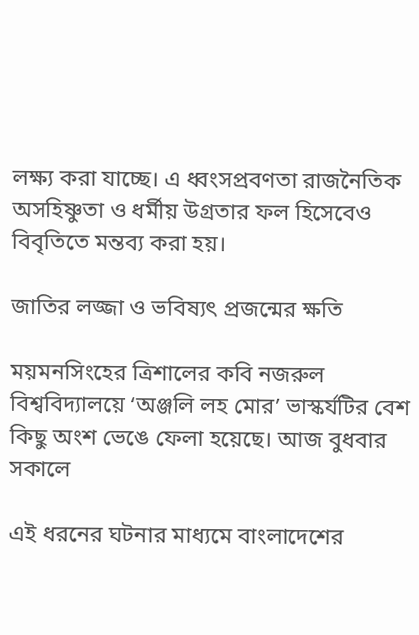লক্ষ্য করা যাচ্ছে। এ ধ্বংসপ্রবণতা রাজনৈতিক অসহিষ্ণুতা ও ধর্মীয় উগ্রতার ফল হিসেবেও বিবৃতিতে মন্তব্য করা হয়।

জাতির লজ্জা ও ভবিষ্যৎ প্রজন্মের ক্ষতি

ময়মনসিংহের ত্রিশালের কবি নজরুল বিশ্ববিদ্যালয়ে ‘অঞ্জলি লহ মোর’ ভাস্কর্যটির বেশ কিছু অংশ ভেঙে ফেলা হয়েছে। আজ বুধবার সকালে

এই ধরনের ঘটনার মাধ্যমে বাংলাদেশের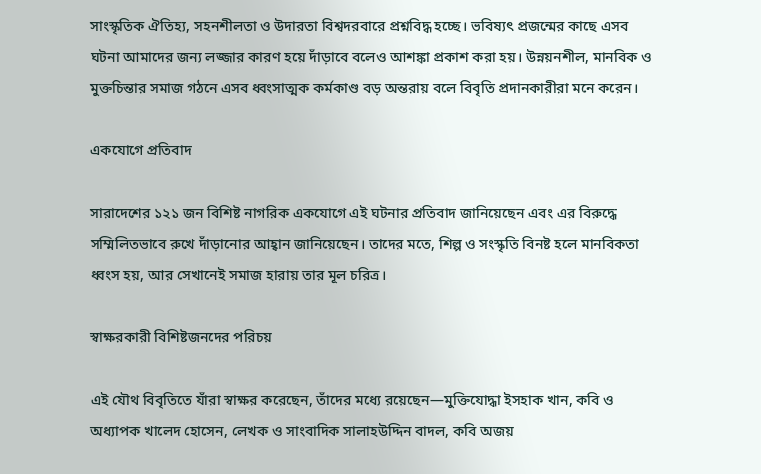সাংস্কৃতিক ঐতিহ্য, সহনশীলতা ও উদারতা বিশ্বদরবারে প্রশ্নবিদ্ধ হচ্ছে। ভবিষ্যৎ প্রজন্মের কাছে এসব ঘটনা আমাদের জন্য লজ্জার কারণ হয়ে দাঁড়াবে বলেও আশঙ্কা প্রকাশ করা হয়। উন্নয়নশীল, মানবিক ও মুক্তচিন্তার সমাজ গঠনে এসব ধ্বংসাত্মক কর্মকাণ্ড বড় অন্তরায় বলে বিবৃতি প্রদানকারীরা মনে করেন।

একযোগে প্রতিবাদ

সারাদেশের ১২১ জন বিশিষ্ট নাগরিক একযোগে এই ঘটনার প্রতিবাদ জানিয়েছেন এবং এর বিরুদ্ধে সম্মিলিতভাবে রুখে দাঁড়ানোর আহ্বান জানিয়েছেন। তাদের মতে, শিল্প ও সংস্কৃতি বিনষ্ট হলে মানবিকতা ধ্বংস হয়, আর সেখানেই সমাজ হারায় তার মূল চরিত্র।

স্বাক্ষরকারী বিশিষ্টজনদের পরিচয়

এই যৌথ বিবৃতিতে যাঁরা স্বাক্ষর করেছেন, তাঁদের মধ্যে রয়েছেন—মুক্তিযোদ্ধা ইসহাক খান, কবি ও অধ্যাপক খালেদ হোসেন, লেখক ও সাংবাদিক সালাহউদ্দিন বাদল, কবি অজয়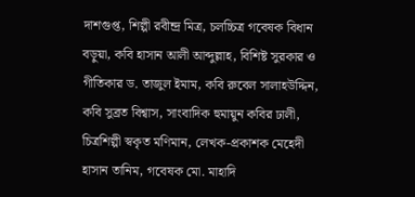দাশগুপ্ত, শিল্পী রবীন্দ্র মিত্র, চলচ্চিত্র গবেষক বিধান বড়ুয়া, কবি হাসান আলী আব্দুল্লাহ, বিশিষ্ট সুরকার ও গীতিকার ড. তাজুল ইমাম, কবি রুবেল সালাহউদ্দিন, কবি সুব্রত বিশ্বাস, সাংবাদিক হুমায়ুন কবির ঢালী, চিত্রশিল্পী স্বকৃত মণিমান, লেখক-প্রকাশক মেহেদী হাসান তানিম, গবেষক মো. মাহাদি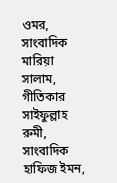ওমর, সাংবাদিক মারিয়া সালাম, গীতিকার সাইফুল্লাহ রুমী, সাংবাদিক হাফিজ ইমন,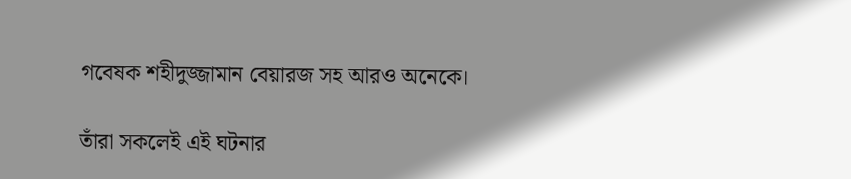গবেষক শহীদুজ্জামান বেয়ারজ সহ আরও অনেকে।

তাঁরা সকলেই এই ঘটনার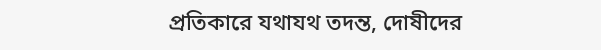প্রতিকারে যথাযথ তদন্ত, দোষীদের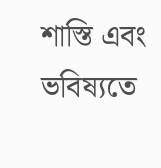শাস্তি এবং ভবিষ্যতে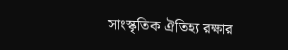সাংস্কৃতিক ঐতিহ্য রক্ষার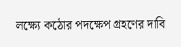লক্ষ্যে কঠোর পদক্ষেপ গ্রহণের দাবি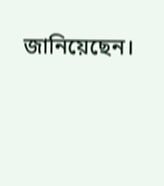জানিয়েছেন।